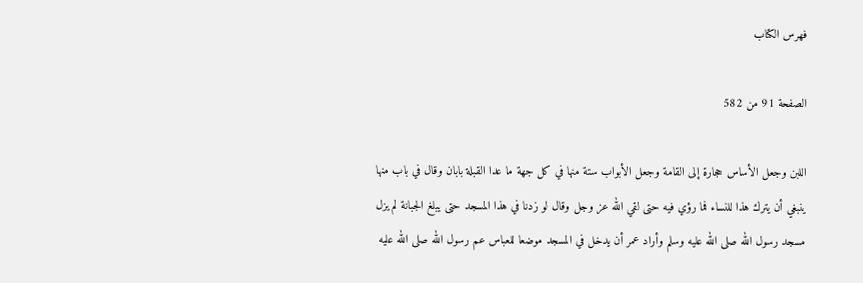فهرس الكتاب

الصفحة 91 من 582

اللبن وجعل الأساس حجارة إلى القامة وجعل الأبواب ستة منها في كل جهة ما عدا القبلة بابان وقال في باب منها ينبغي أن يترك هذا للنساء فما رؤي فيه حتى لقي الله عز وجل وقال لو زدنا في هذا المسجد حتى يبلغ الجبانة لم يزل مسجد رسول الله صلى الله عليه وسلم وأراد عمر أن يدخل في المسجد موضعا للعباس عم رسول الله صلى الله عليه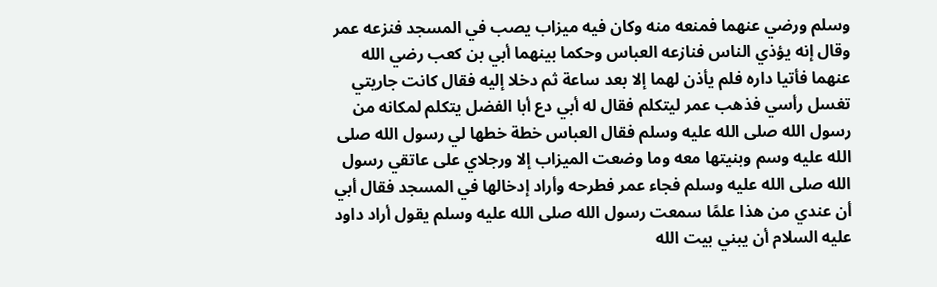وسلم ورضي عنهما فمنعه منه وكان فيه ميزاب يصب في المسجد فنزعه عمر وقال إنه يؤذي الناس فنازعه العباس وحكما بينهما أبي بن كعب رضي الله عنهما فأتيا داره فلم يأذن لهما إلا بعد ساعة ثم دخلا إليه فقال كانت جاريتي تغسل رأسي فذهب عمر ليتكلم فقال له أبي دع أبا الفضل يتكلم لمكانه من رسول الله صلى الله عليه وسلم فقال العباس خطة خطها لي رسول الله صلى الله عليه وسم وبنيتها معه وما وضعت الميزاب إلا ورجلاي على عاتقي رسول الله صلى الله عليه وسلم فجاء عمر فطرحه وأراد إدخالها في المسجد فقال أبي أن عندي من هذا علمًا سمعت رسول الله صلى الله عليه وسلم يقول أراد داود عليه السلام أن يبني بيت الله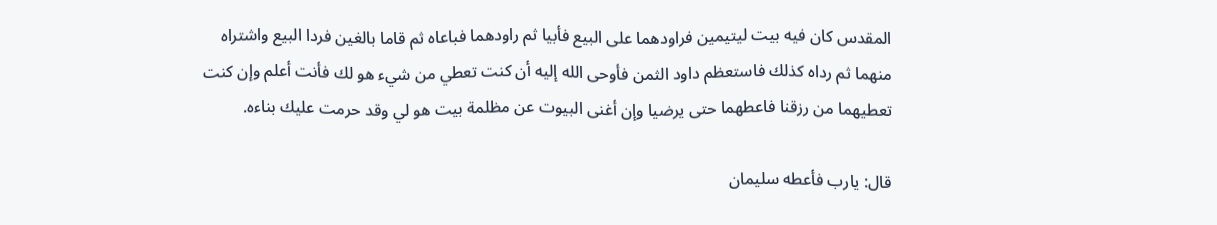المقدس كان فيه بيت ليتيمين فراودهما على البيع فأبيا ثم راودهما فباعاه ثم قاما بالغين فردا البيع واشتراه منهما ثم رداه كذلك فاستعظم داود الثمن فأوحى الله إليه أن كنت تعطي من شيء هو لك فأنت أعلم وإن كنت تعطيهما من رزقنا فاعطهما حتى يرضيا وإن أغنى البيوت عن مظلمة بيت هو لي وقد حرمت عليك بناءه.

قال: يارب فأعطه سليمان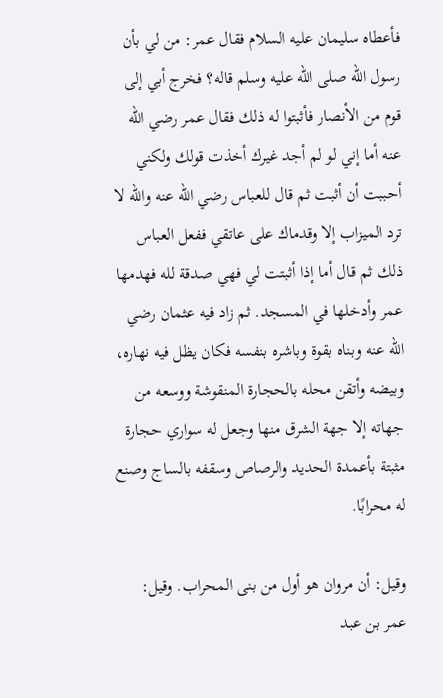فأعطاه سليمان عليه السلام فقال عمر: من لي بأن رسول الله صلى الله عليه وسلم قاله؟ فخرج أبي إلى قوم من الأنصار فأثبتوا له ذلك فقال عمر رضي الله عنه أما إني لو لم أجد غيرك أخذت قولك ولكني أحببت أن أثبت ثم قال للعباس رضي الله عنه والله لا ترد الميزاب إلا وقدماك على عاتقي ففعل العباس ذلك ثم قال أما إذا أثبتت لي فهي صدقة لله فهدمها عمر وأدخلها في المسجد. ثم زاد فيه عثمان رضي الله عنه وبناه بقوة وباشره بنفسه فكان يظل فيه نهاره، وبيضه وأتقن محله بالحجارة المنقوشة ووسعه من جهاته إلا جهة الشرق منها وجعل له سواري حجارة مثبتة بأعمدة الحديد والرصاص وسقفه بالساج وصنع له محرابًا.

وقيل: أن مروان هو أول من بنى المحراب. وقيل: عمر بن عبد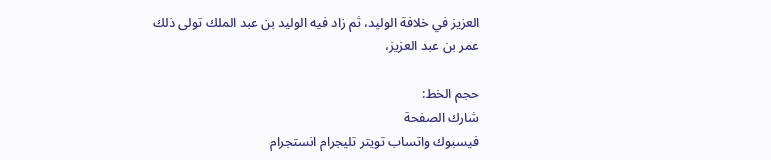العزيز في خلافة الوليد، ثم زاد فيه الوليد بن عبد الملك تولى ذلك عمر بن عبد العزيز،

حجم الخط:
شارك الصفحة
فيسبوك واتساب تويتر تليجرام انستجرام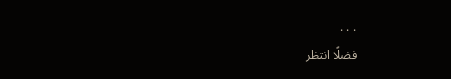. . .
فضلًا انتظر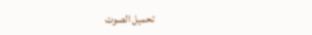تحميل الصوت